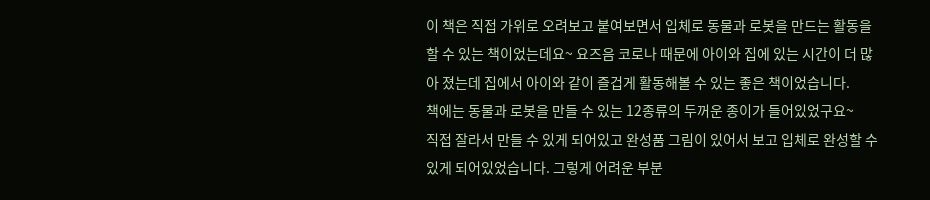이 책은 직접 가위로 오려보고 붙여보면서 입체로 동물과 로봇을 만드는 활동을 할 수 있는 책이었는데요~ 요즈음 코로나 때문에 아이와 집에 있는 시간이 더 많아 졌는데 집에서 아이와 같이 즐겁게 활동해볼 수 있는 좋은 책이었습니다.
책에는 동물과 로봇을 만들 수 있는 12종류의 두꺼운 종이가 들어있었구요~
직접 잘라서 만들 수 있게 되어있고 완성품 그림이 있어서 보고 입체로 완성할 수 있게 되어있었습니다. 그렇게 어려운 부분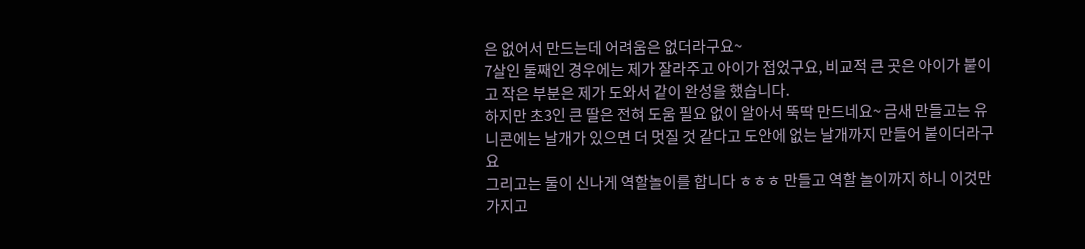은 없어서 만드는데 어려움은 없더라구요~
7살인 둘째인 경우에는 제가 잘라주고 아이가 접었구요, 비교적 큰 곳은 아이가 붙이고 작은 부분은 제가 도와서 같이 완성을 했습니다.
하지만 초3인 큰 딸은 전혀 도움 필요 없이 알아서 뚝딱 만드네요~ 금새 만들고는 유니콘에는 날개가 있으면 더 멋질 것 같다고 도안에 없는 날개까지 만들어 붙이더라구요
그리고는 둘이 신나게 역할놀이를 합니다 ㅎㅎㅎ 만들고 역할 놀이까지 하니 이것만 가지고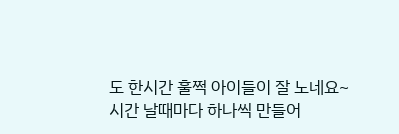도 한시간 훌쩍 아이들이 잘 노네요~
시간 날때마다 하나씩 만들어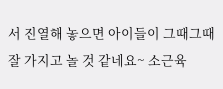서 진열해 놓으면 아이들이 그때그때 잘 가지고 놀 것 같네요~ 소근육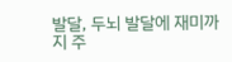발달, 두뇌 발달에 재미까지 주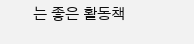는 좋은 활동책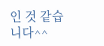인 것 같습니다^^